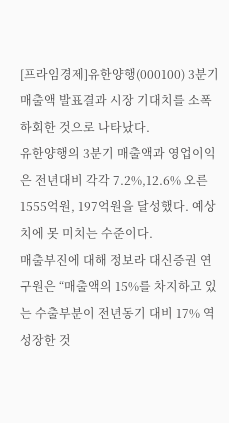[프라임경제]유한양행(000100) 3분기 매출액 발표결과 시장 기대치를 소폭 하회한 것으로 나타났다.
유한양행의 3분기 매출액과 영업이익은 전년대비 각각 7.2%,12.6% 오른 1555억원, 197억원을 달성했다. 예상치에 못 미치는 수준이다.
매출부진에 대해 정보라 대신증권 연구원은 “매출액의 15%를 차지하고 있는 수출부분이 전년동기 대비 17% 역성장한 것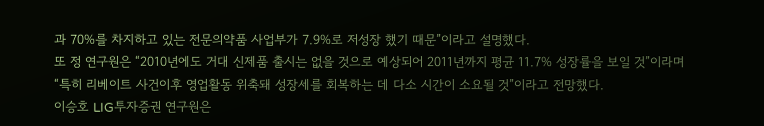과 70%를 차지하고 있는 전문의약품 사업부가 7.9%로 저성장 했기 때문”이라고 설명했다.
또 정 연구원은 “2010년에도 거대 신제품 출시는 없을 것으로 예상되어 2011년까지 평균 11.7% 성장률을 보일 것”이라며 “특히 리베이트 사건이후 영업활동 위축돼 성장세를 회복하는 데 다소 시간이 소요될 것”이라고 전망했다.
이승호 LIG투자증권 연구원은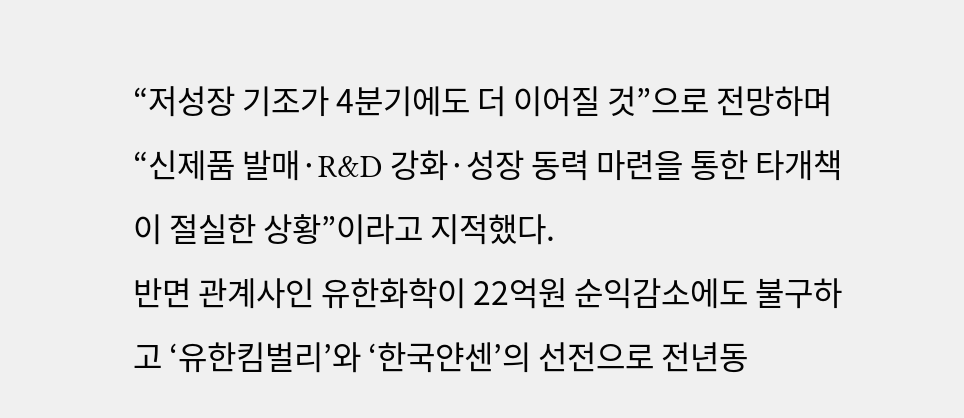“저성장 기조가 4분기에도 더 이어질 것”으로 전망하며 “신제품 발매·R&D 강화·성장 동력 마련을 통한 타개책이 절실한 상황”이라고 지적했다.
반면 관계사인 유한화학이 22억원 순익감소에도 불구하고 ‘유한킴벌리’와 ‘한국얀센’의 선전으로 전년동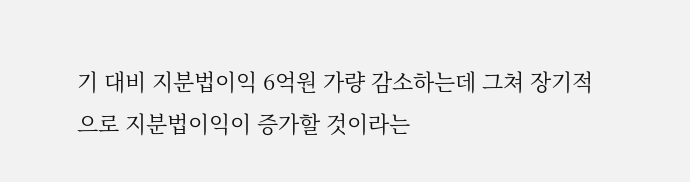기 대비 지분법이익 6억원 가량 감소하는데 그쳐 장기적으로 지분법이익이 증가할 것이라는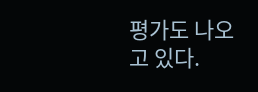평가도 나오고 있다.